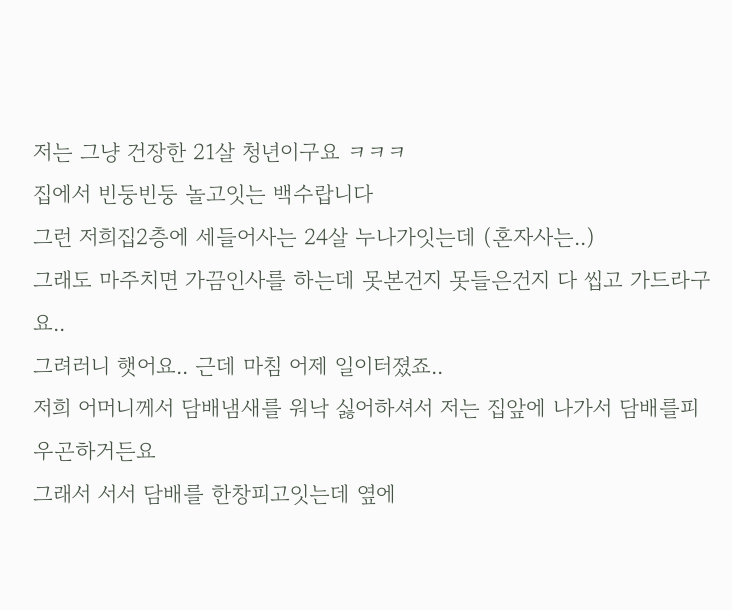저는 그냥 건장한 21살 청년이구요 ㅋㅋㅋ
집에서 빈둥빈둥 놀고잇는 백수랍니다
그런 저희집2층에 세들어사는 24살 누나가잇는데 (혼자사는..)
그래도 마주치면 가끔인사를 하는데 못본건지 못들은건지 다 씹고 가드라구요..
그려러니 햇어요.. 근데 마침 어제 일이터졌죠..
저희 어머니께서 담배냄새를 워낙 싫어하셔서 저는 집앞에 나가서 담배를피우곤하거든요
그래서 서서 담배를 한창피고잇는데 옆에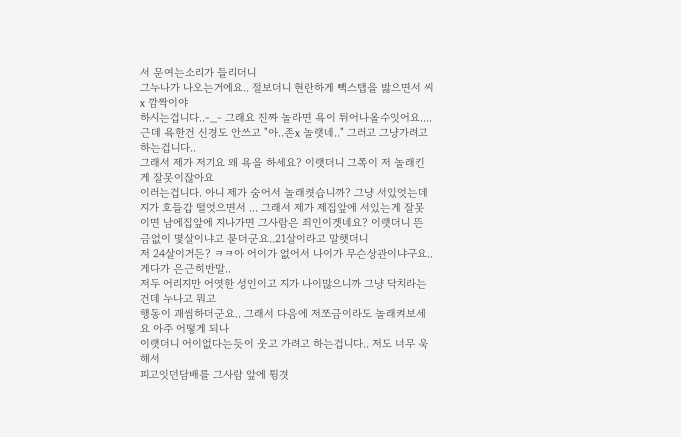서 문여는소리가 들리더니
그누나가 나오는거에요.. 절보더니 현란하게 빽스탭을 밣으면서 씨x 깜짝이야
하시는겁니다..-_- 그래요 진짜 놀라면 욕이 튀어나올수잇어요....
근데 욕한건 신경도 안쓰고 "아..존x 놀랫네.." 그러고 그냥가려고 하는겁니다..
그래서 제가 저기요 왜 욕을 하세요? 이랫더니 그쪽이 저 놀래킨게 잘못이잖아요
이러는겁니다. 아니 제가 숨어서 놀래켯습니까? 그냥 서있엇는데 지가 호들갑 떨엇으면서 ... 그래서 제가 제집앞에 서있는게 잘못이면 남에집앞에 지나가면 그사람은 죄인이겟네요? 이랫더니 뜬금없이 몇살이냐고 묻더군요..21살이라고 말햇더니
저 24살이거든? ㅋㅋ아 어이가 없어서 나이가 무슨상관이냐구요.. 게다가 은근히반말..
저두 어리지만 어엿한 성인이고 지가 나이많으니까 그냥 닥치라는건데 누나고 뭐고
행동이 괘씸하더군요.. 그래서 다음에 저쪼금이라도 놀래켜보세요 아주 어떻게 되나
이랫더니 어이없다는듯이 웃고 가려고 하는겁니다.. 저도 너무 욱해서
피고잇던담배를 그사람 앞에 튕겻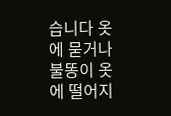습니다 옷에 묻거나 불똥이 옷에 떨어지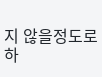지 않을정도로
하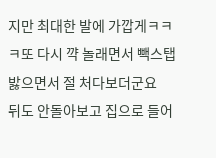지만 최대한 발에 가깝게ㅋㅋㅋ또 다시 꺅 놀래면서 빽스탭 밣으면서 절 처다보더군요
뒤도 안돌아보고 집으로 들어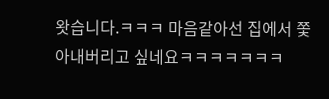왓습니다.ㅋㅋㅋ 마음같아선 집에서 쫓아내버리고 싶네요ㅋㅋㅋㅋㅋㅋㅋ